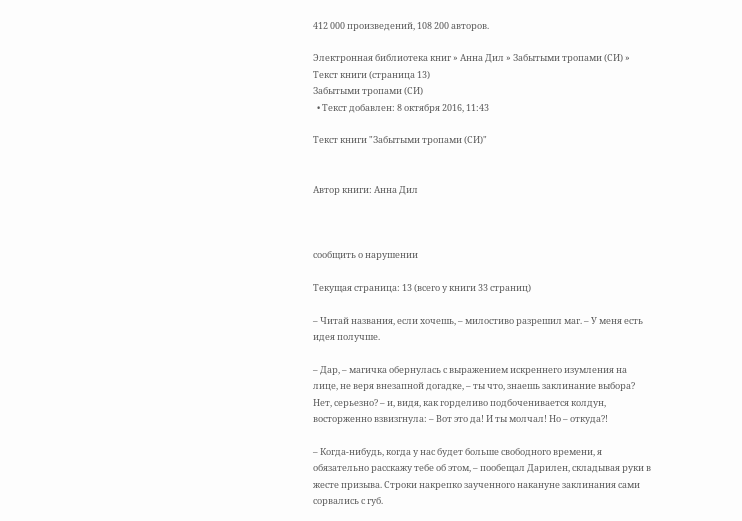412 000 произведений, 108 200 авторов.

Электронная библиотека книг » Анна Дил » Забытыми тропами (СИ) » Текст книги (страница 13)
Забытыми тропами (СИ)
  • Текст добавлен: 8 октября 2016, 11:43

Текст книги "Забытыми тропами (СИ)"


Автор книги: Анна Дил



сообщить о нарушении

Текущая страница: 13 (всего у книги 33 страниц)

– Читай названия, если хочешь, – милостиво разрешил маг. – У меня есть идея получше.

– Дар, – магичка обернулась с выражением искреннего изумления на лице, не веря внезапной догадке, – ты что, знаешь заклинание выбора? Нет, серьезно? – и, видя, как горделиво подбоченивается колдун, восторженно взвизгнула: – Вот это да! И ты молчал! Но – откуда?!

– Когда-нибудь, когда у нас будет больше свободного времени, я обязательно расскажу тебе об этом, – пообещал Дарилен, складывая руки в жесте призыва. Строки накрепко заученного накануне заклинания сами сорвались с губ.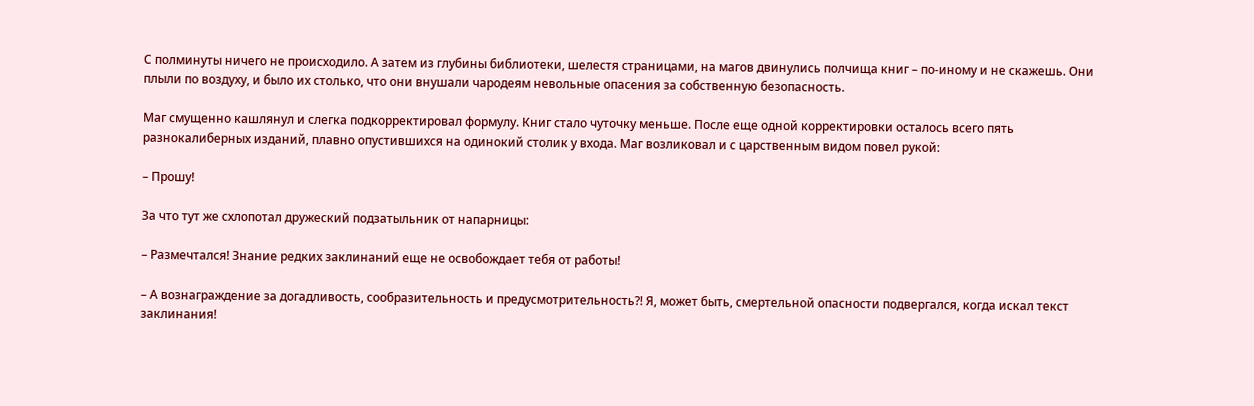С полминуты ничего не происходило. А затем из глубины библиотеки, шелестя страницами, на магов двинулись полчища книг – по-иному и не скажешь. Они плыли по воздуху, и было их столько, что они внушали чародеям невольные опасения за собственную безопасность.

Маг смущенно кашлянул и слегка подкорректировал формулу. Книг стало чуточку меньше. После еще одной корректировки осталось всего пять разнокалиберных изданий, плавно опустившихся на одинокий столик у входа. Маг возликовал и с царственным видом повел рукой:

– Прошу!

За что тут же схлопотал дружеский подзатыльник от напарницы:

– Размечтался! Знание редких заклинаний еще не освобождает тебя от работы!

– А вознаграждение за догадливость, сообразительность и предусмотрительность?! Я, может быть, смертельной опасности подвергался, когда искал текст заклинания!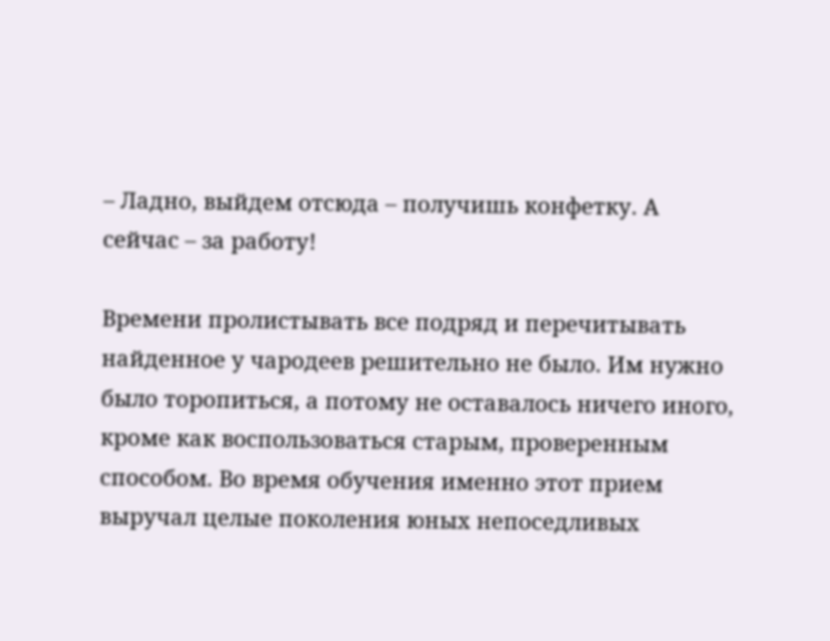– Ладно, выйдем отсюда – получишь конфетку. А сейчас – за работу!

Времени пролистывать все подряд и перечитывать найденное у чародеев решительно не было. Им нужно было торопиться, а потому не оставалось ничего иного, кроме как воспользоваться старым, проверенным способом. Во время обучения именно этот прием выручал целые поколения юных непоседливых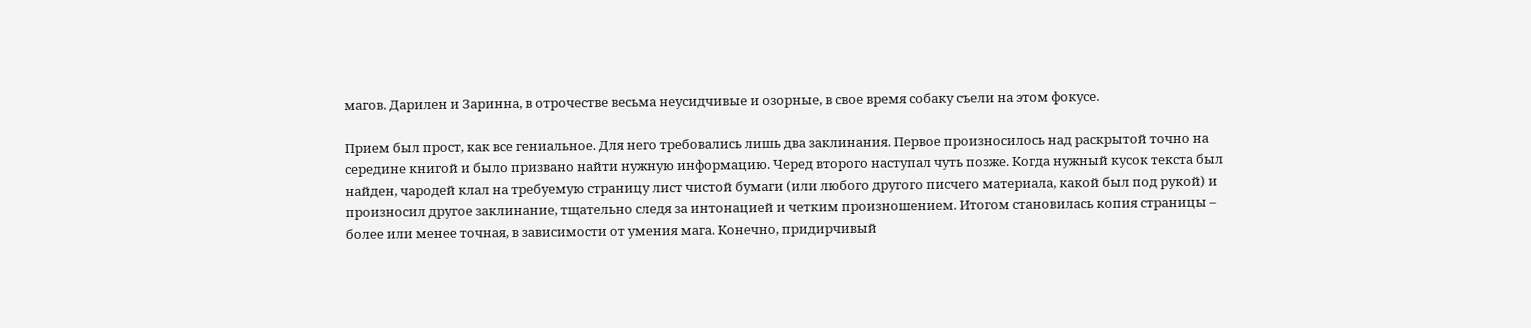магов. Дарилен и Заринна, в отрочестве весьма неусидчивые и озорные, в свое время собаку съели на этом фокусе.

Прием был прост, как все гениальное. Для него требовались лишь два заклинания. Первое произносилось над раскрытой точно на середине книгой и было призвано найти нужную информацию. Черед второго наступал чуть позже. Когда нужный кусок текста был найден, чародей клал на требуемую страницу лист чистой бумаги (или любого другого писчего материала, какой был под рукой) и произносил другое заклинание, тщательно следя за интонацией и четким произношением. Итогом становилась копия страницы – более или менее точная, в зависимости от умения мага. Конечно, придирчивый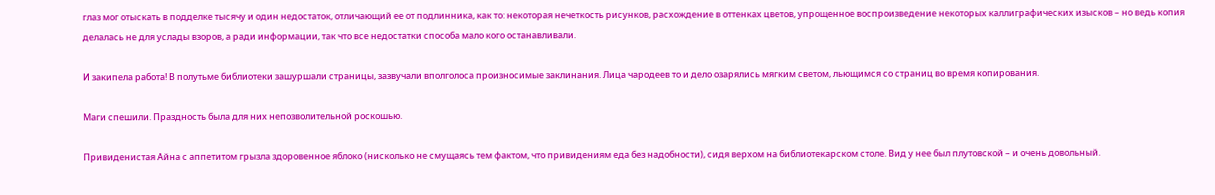глаз мог отыскать в подделке тысячу и один недостаток, отличающий ее от подлинника, как то: некоторая нечеткость рисунков, расхождение в оттенках цветов, упрощенное воспроизведение некоторых каллиграфических изысков – но ведь копия делалась не для услады взоров, а ради информации, так что все недостатки способа мало кого останавливали.

И закипела работа! В полутьме библиотеки зашуршали страницы, зазвучали вполголоса произносимые заклинания. Лица чародеев то и дело озарялись мягким светом, льющимся со страниц во время копирования.

Маги спешили. Праздность была для них непозволительной роскошью.

Привиденистая Айна с аппетитом грызла здоровенное яблоко (нисколько не смущаясь тем фактом, что привидениям еда без надобности), сидя верхом на библиотекарском столе. Вид у нее был плутовской – и очень довольный.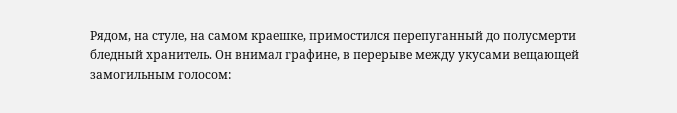Рядом, на стуле, на самом краешке, примостился перепуганный до полусмерти бледный хранитель. Он внимал графине, в перерыве между укусами вещающей замогильным голосом: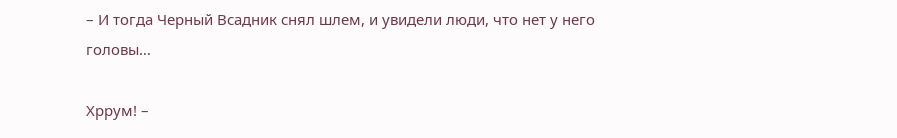– И тогда Черный Всадник снял шлем, и увидели люди, что нет у него головы…

Хррум! –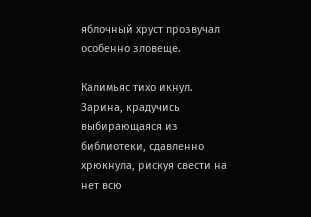яблочный хруст прозвучал особенно зловеще.

Калимьяс тихо икнул. Зарина, крадучись выбирающаяся из библиотеки, сдавленно хрюкнула, рискуя свести на нет всю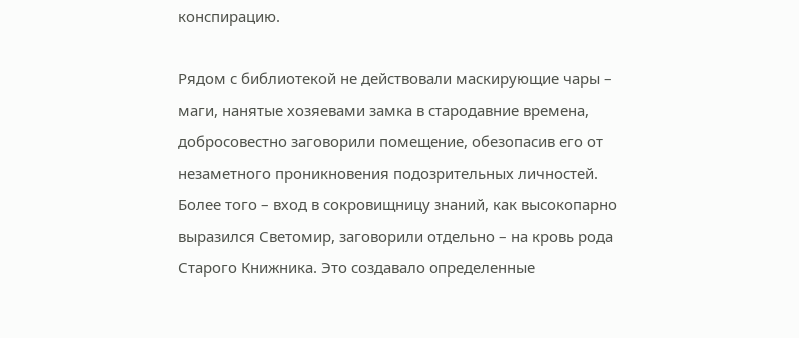конспирацию.

Рядом с библиотекой не действовали маскирующие чары – маги, нанятые хозяевами замка в стародавние времена, добросовестно заговорили помещение, обезопасив его от незаметного проникновения подозрительных личностей. Более того – вход в сокровищницу знаний, как высокопарно выразился Светомир, заговорили отдельно – на кровь рода Старого Книжника. Это создавало определенные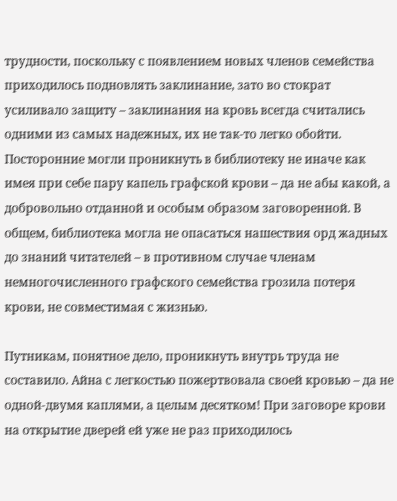трудности, поскольку с появлением новых членов семейства приходилось подновлять заклинание, зато во стократ усиливало защиту – заклинания на кровь всегда считались одними из самых надежных, их не так-то легко обойти. Посторонние могли проникнуть в библиотеку не иначе как имея при себе пару капель графской крови – да не абы какой, а добровольно отданной и особым образом заговоренной. В общем, библиотека могла не опасаться нашествия орд жадных до знаний читателей – в противном случае членам немногочисленного графского семейства грозила потеря крови, не совместимая с жизнью.

Путникам, понятное дело, проникнуть внутрь труда не составило. Айна с легкостью пожертвовала своей кровью – да не одной-двумя каплями, а целым десятком! При заговоре крови на открытие дверей ей уже не раз приходилось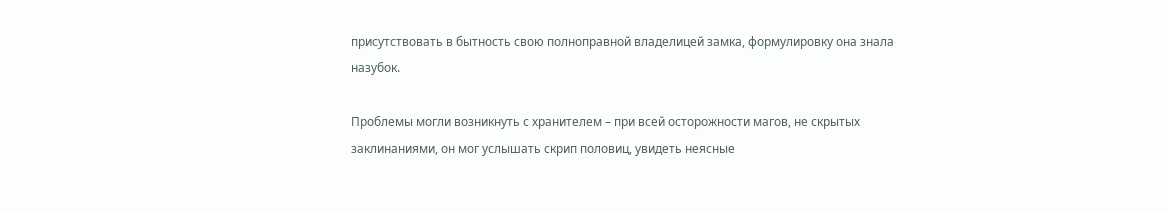присутствовать в бытность свою полноправной владелицей замка, формулировку она знала назубок.

Проблемы могли возникнуть с хранителем – при всей осторожности магов, не скрытых заклинаниями, он мог услышать скрип половиц, увидеть неясные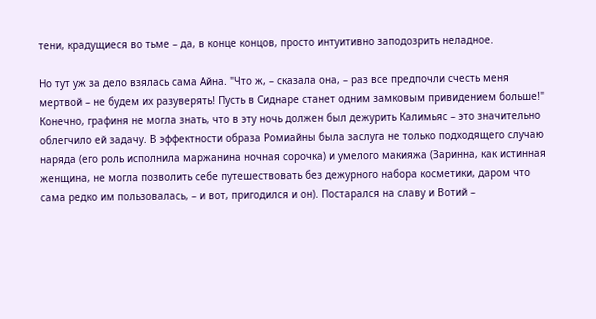тени, крадущиеся во тьме – да, в конце концов, просто интуитивно заподозрить неладное.

Но тут уж за дело взялась сама Айна. "Что ж, – сказала она, – раз все предпочли счесть меня мертвой – не будем их разуверять! Пусть в Сиднаре станет одним замковым привидением больше!" Конечно, графиня не могла знать, что в эту ночь должен был дежурить Калимьяс – это значительно облегчило ей задачу. В эффектности образа Ромиайны была заслуга не только подходящего случаю наряда (его роль исполнила маржанина ночная сорочка) и умелого макияжа (Заринна, как истинная женщина, не могла позволить себе путешествовать без дежурного набора косметики, даром что сама редко им пользовалась, – и вот, пригодился и он). Постарался на славу и Вотий –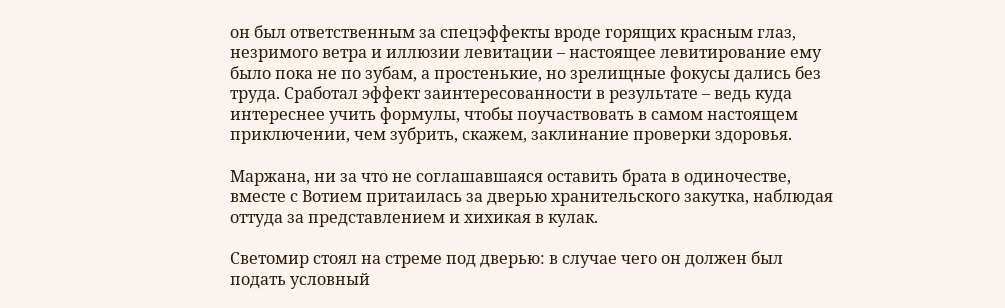он был ответственным за спецэффекты вроде горящих красным глаз, незримого ветра и иллюзии левитации – настоящее левитирование ему было пока не по зубам, а простенькие, но зрелищные фокусы дались без труда. Сработал эффект заинтересованности в результате – ведь куда интереснее учить формулы, чтобы поучаствовать в самом настоящем приключении, чем зубрить, скажем, заклинание проверки здоровья.

Маржана, ни за что не соглашавшаяся оставить брата в одиночестве, вместе с Вотием притаилась за дверью хранительского закутка, наблюдая оттуда за представлением и хихикая в кулак.

Светомир стоял на стреме под дверью: в случае чего он должен был подать условный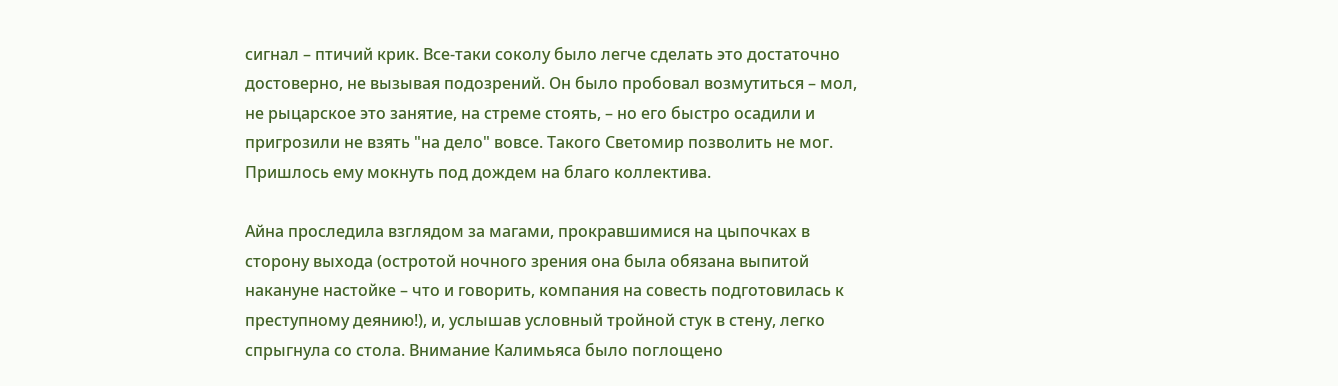сигнал – птичий крик. Все-таки соколу было легче сделать это достаточно достоверно, не вызывая подозрений. Он было пробовал возмутиться – мол, не рыцарское это занятие, на стреме стоять, – но его быстро осадили и пригрозили не взять "на дело" вовсе. Такого Светомир позволить не мог. Пришлось ему мокнуть под дождем на благо коллектива.

Айна проследила взглядом за магами, прокравшимися на цыпочках в сторону выхода (остротой ночного зрения она была обязана выпитой накануне настойке – что и говорить, компания на совесть подготовилась к преступному деянию!), и, услышав условный тройной стук в стену, легко спрыгнула со стола. Внимание Калимьяса было поглощено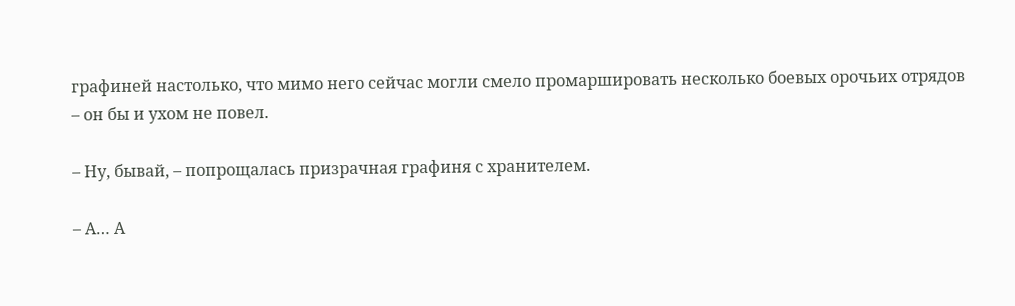графиней настолько, что мимо него сейчас могли смело промаршировать несколько боевых орочьих отрядов – он бы и ухом не повел.

– Ну, бывай, – попрощалась призрачная графиня с хранителем.

– А… А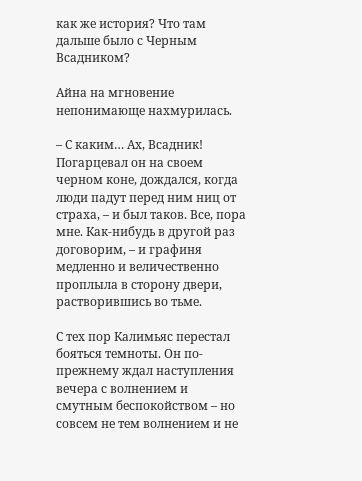как же история? Что там дальше было с Черным Всадником?

Айна на мгновение непонимающе нахмурилась.

– С каким… Ах, Всадник! Погарцевал он на своем черном коне, дождался, когда люди падут перед ним ниц от страха, – и был таков. Все, пора мне. Как-нибудь в другой раз договорим, – и графиня медленно и величественно проплыла в сторону двери, растворившись во тьме.

С тех пор Калимьяс перестал бояться темноты. Он по-прежнему ждал наступления вечера с волнением и смутным беспокойством – но совсем не тем волнением и не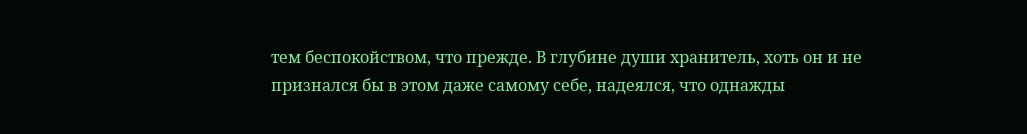тем беспокойством, что прежде. В глубине души хранитель, хоть он и не признался бы в этом даже самому себе, надеялся, что однажды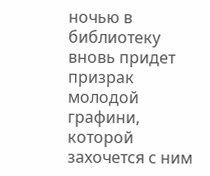ночью в библиотеку вновь придет призрак молодой графини, которой захочется с ним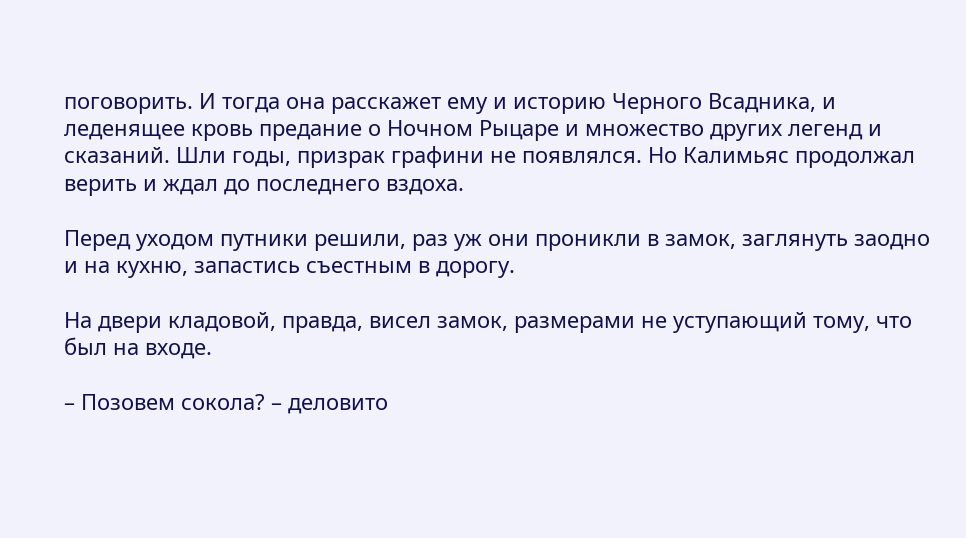поговорить. И тогда она расскажет ему и историю Черного Всадника, и леденящее кровь предание о Ночном Рыцаре и множество других легенд и сказаний. Шли годы, призрак графини не появлялся. Но Калимьяс продолжал верить и ждал до последнего вздоха.

Перед уходом путники решили, раз уж они проникли в замок, заглянуть заодно и на кухню, запастись съестным в дорогу.

На двери кладовой, правда, висел замок, размерами не уступающий тому, что был на входе.

– Позовем сокола? – деловито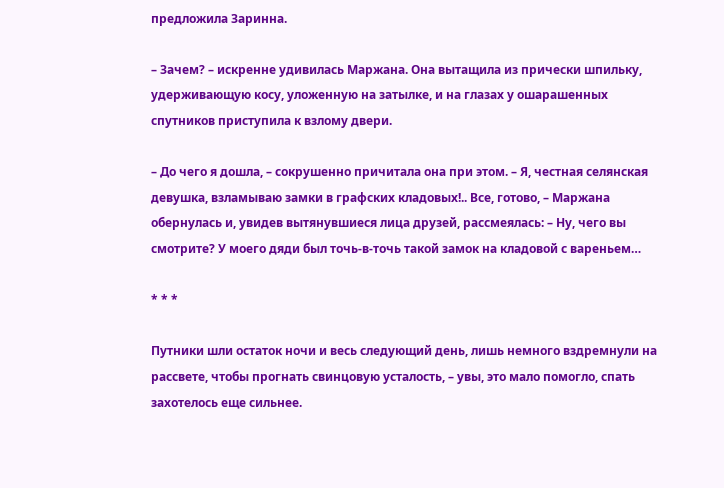предложила Заринна.

– Зачем? – искренне удивилась Маржана. Она вытащила из прически шпильку, удерживающую косу, уложенную на затылке, и на глазах у ошарашенных спутников приступила к взлому двери.

– До чего я дошла, – сокрушенно причитала она при этом. – Я, честная селянская девушка, взламываю замки в графских кладовых!.. Все, готово, – Маржана обернулась и, увидев вытянувшиеся лица друзей, рассмеялась: – Ну, чего вы смотрите? У моего дяди был точь-в-точь такой замок на кладовой с вареньем…

* * *

Путники шли остаток ночи и весь следующий день, лишь немного вздремнули на рассвете, чтобы прогнать свинцовую усталость, – увы, это мало помогло, спать захотелось еще сильнее.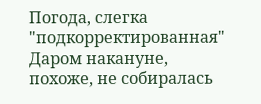Погода, слегка "подкорректированная" Даром накануне, похоже, не собиралась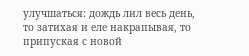улучшаться: дождь лил весь день, то затихая и еле накрапывая, то припуская с новой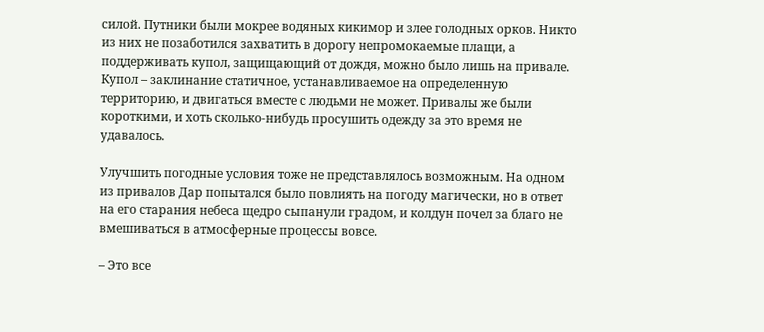силой. Путники были мокрее водяных кикимор и злее голодных орков. Никто из них не позаботился захватить в дорогу непромокаемые плащи, а поддерживать купол, защищающий от дождя, можно было лишь на привале. Купол – заклинание статичное, устанавливаемое на определенную территорию, и двигаться вместе с людьми не может. Привалы же были короткими, и хоть сколько-нибудь просушить одежду за это время не удавалось.

Улучшить погодные условия тоже не представлялось возможным. На одном из привалов Дар попытался было повлиять на погоду магически, но в ответ на его старания небеса щедро сыпанули градом, и колдун почел за благо не вмешиваться в атмосферные процессы вовсе.

– Это все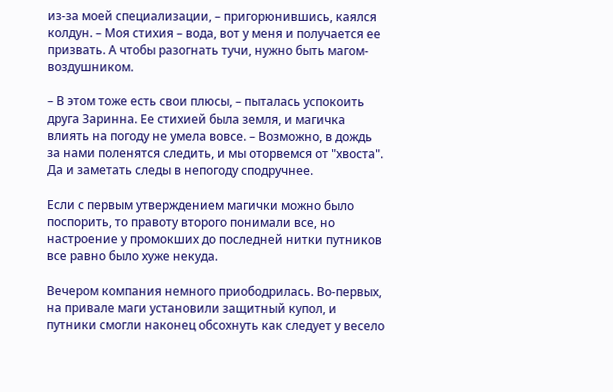из-за моей специализации, – пригорюнившись, каялся колдун. – Моя стихия – вода, вот у меня и получается ее призвать. А чтобы разогнать тучи, нужно быть магом-воздушником.

– В этом тоже есть свои плюсы, – пыталась успокоить друга Заринна. Ее стихией была земля, и магичка влиять на погоду не умела вовсе. – Возможно, в дождь за нами поленятся следить, и мы оторвемся от "хвоста". Да и заметать следы в непогоду сподручнее.

Если с первым утверждением магички можно было поспорить, то правоту второго понимали все, но настроение у промокших до последней нитки путников все равно было хуже некуда.

Вечером компания немного приободрилась. Во-первых, на привале маги установили защитный купол, и путники смогли наконец обсохнуть как следует у весело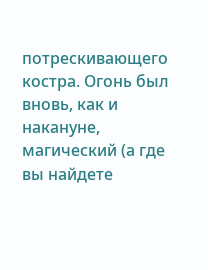потрескивающего костра. Огонь был вновь, как и накануне, магический (а где вы найдете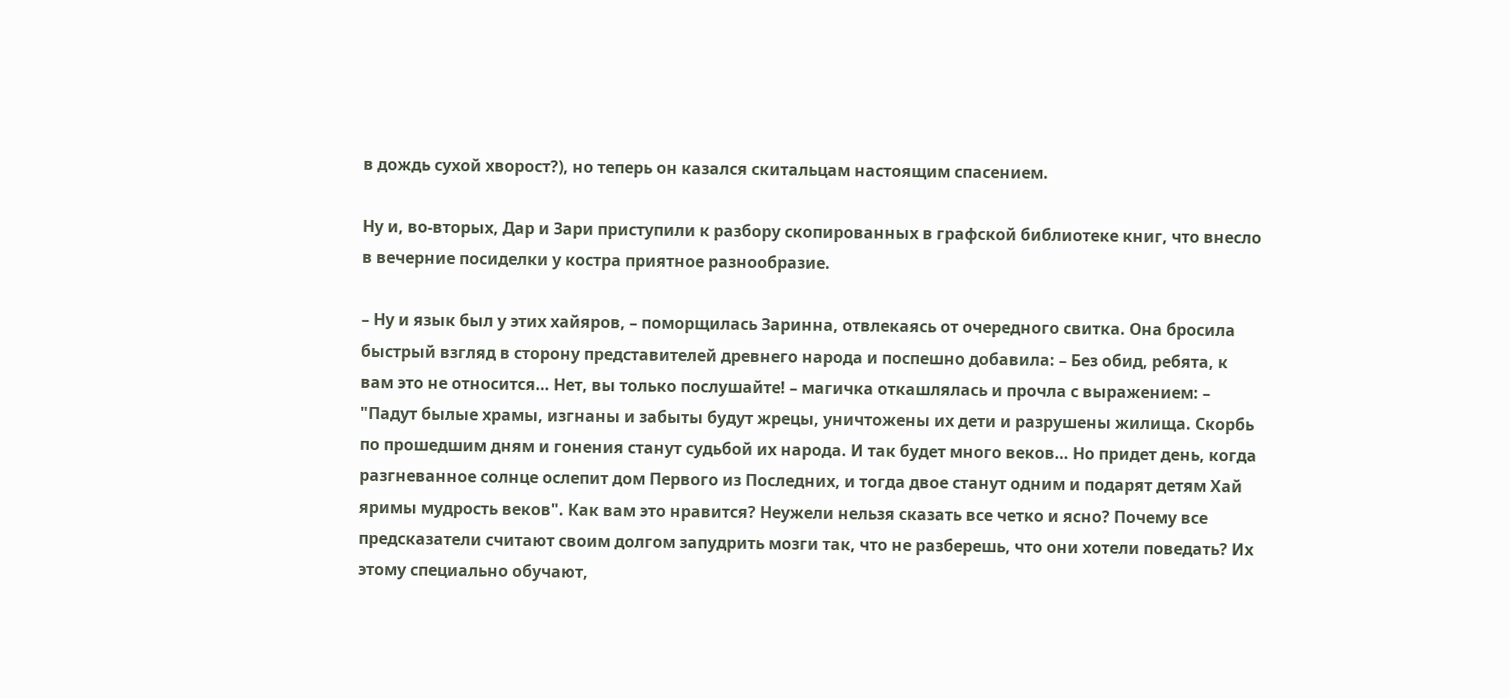в дождь сухой хворост?), но теперь он казался скитальцам настоящим спасением.

Ну и, во-вторых, Дар и Зари приступили к разбору скопированных в графской библиотеке книг, что внесло в вечерние посиделки у костра приятное разнообразие.

– Ну и язык был у этих хайяров, – поморщилась Заринна, отвлекаясь от очередного свитка. Она бросила быстрый взгляд в сторону представителей древнего народа и поспешно добавила: – Без обид, ребята, к вам это не относится… Нет, вы только послушайте! – магичка откашлялась и прочла с выражением: – "Падут былые храмы, изгнаны и забыты будут жрецы, уничтожены их дети и разрушены жилища. Скорбь по прошедшим дням и гонения станут судьбой их народа. И так будет много веков… Но придет день, когда разгневанное солнце ослепит дом Первого из Последних, и тогда двое станут одним и подарят детям Хай яримы мудрость веков". Как вам это нравится? Неужели нельзя сказать все четко и ясно? Почему все предсказатели считают своим долгом запудрить мозги так, что не разберешь, что они хотели поведать? Их этому специально обучают,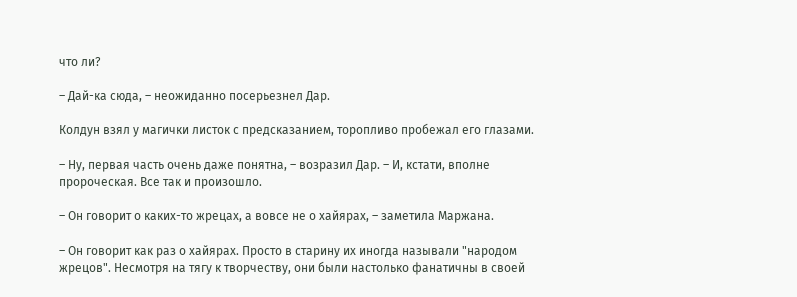что ли?

– Дай-ка сюда, – неожиданно посерьезнел Дар.

Колдун взял у магички листок с предсказанием, торопливо пробежал его глазами.

– Ну, первая часть очень даже понятна, – возразил Дар. – И, кстати, вполне пророческая. Все так и произошло.

– Он говорит о каких-то жрецах, а вовсе не о хайярах, – заметила Маржана.

– Он говорит как раз о хайярах. Просто в старину их иногда называли "народом жрецов". Несмотря на тягу к творчеству, они были настолько фанатичны в своей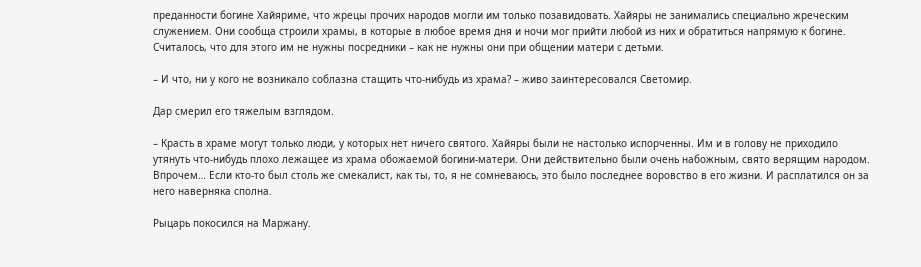преданности богине Хайяриме, что жрецы прочих народов могли им только позавидовать. Хайяры не занимались специально жреческим служением. Они сообща строили храмы, в которые в любое время дня и ночи мог прийти любой из них и обратиться напрямую к богине. Считалось, что для этого им не нужны посредники – как не нужны они при общении матери с детьми.

– И что, ни у кого не возникало соблазна стащить что-нибудь из храма? – живо заинтересовался Светомир.

Дар смерил его тяжелым взглядом.

– Красть в храме могут только люди, у которых нет ничего святого. Хайяры были не настолько испорченны. Им и в голову не приходило утянуть что-нибудь плохо лежащее из храма обожаемой богини-матери. Они действительно были очень набожным, свято верящим народом. Впрочем… Если кто-то был столь же смекалист, как ты, то, я не сомневаюсь, это было последнее воровство в его жизни. И расплатился он за него наверняка сполна.

Рыцарь покосился на Маржану.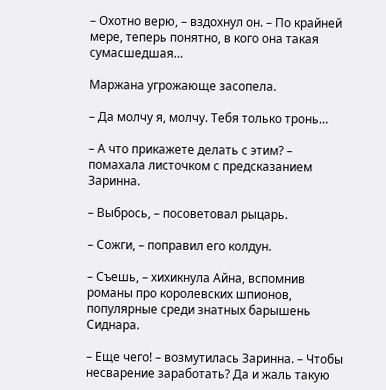– Охотно верю, – вздохнул он. – По крайней мере, теперь понятно, в кого она такая сумасшедшая…

Маржана угрожающе засопела.

– Да молчу я, молчу. Тебя только тронь…

– А что прикажете делать с этим? – помахала листочком с предсказанием Заринна.

– Выбрось, – посоветовал рыцарь.

– Сожги, – поправил его колдун.

– Съешь, – хихикнула Айна, вспомнив романы про королевских шпионов, популярные среди знатных барышень Сиднара.

– Еще чего! – возмутилась Заринна. – Чтобы несварение заработать? Да и жаль такую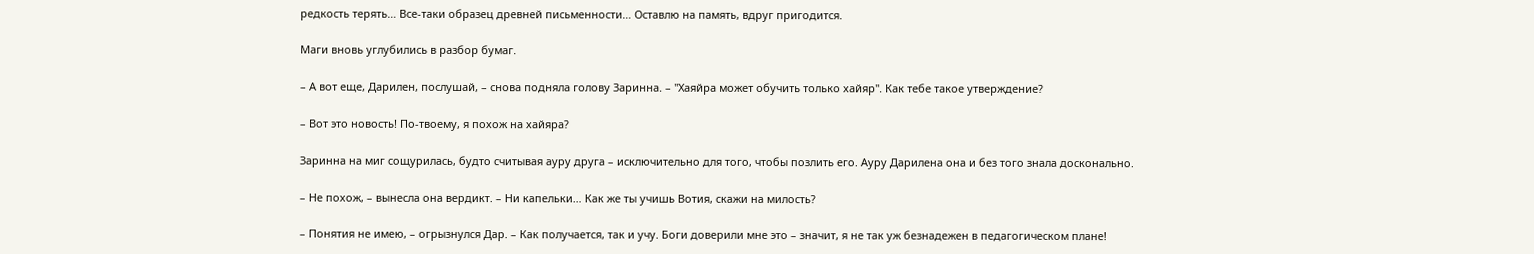редкость терять… Все-таки образец древней письменности… Оставлю на память, вдруг пригодится.

Маги вновь углубились в разбор бумаг.

– А вот еще, Дарилен, послушай, – снова подняла голову Заринна. – "Хаяйра может обучить только хайяр". Как тебе такое утверждение?

– Вот это новость! По-твоему, я похож на хайяра?

Заринна на миг сощурилась, будто считывая ауру друга – исключительно для того, чтобы позлить его. Ауру Дарилена она и без того знала досконально.

– Не похож, – вынесла она вердикт. – Ни капельки… Как же ты учишь Вотия, скажи на милость?

– Понятия не имею, – огрызнулся Дар. – Как получается, так и учу. Боги доверили мне это – значит, я не так уж безнадежен в педагогическом плане!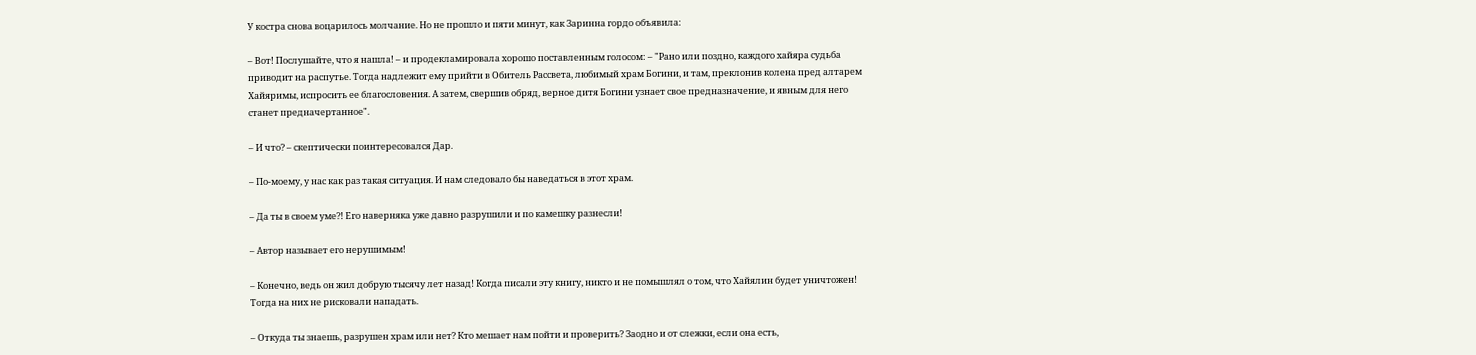У костра снова воцарилось молчание. Но не прошло и пяти минут, как Заринна гордо объявила:

– Вот! Послушайте, что я нашла! – и продекламировала хорошо поставленным голосом: – "Рано или поздно, каждого хайяра судьба приводит на распутье. Тогда надлежит ему прийти в Обитель Рассвета, любимый храм Богини, и там, преклонив колена пред алтарем Хайяримы, испросить ее благословения. А затем, свершив обряд, верное дитя Богини узнает свое предназначение, и явным для него станет предначертанное".

– И что? – скептически поинтересовался Дар.

– По-моему, у нас как раз такая ситуация. И нам следовало бы наведаться в этот храм.

– Да ты в своем уме?! Его наверняка уже давно разрушили и по камешку разнесли!

– Автор называет его нерушимым!

– Конечно, ведь он жил добрую тысячу лет назад! Когда писали эту книгу, никто и не помышлял о том, что Хайялин будет уничтожен! Тогда на них не рисковали нападать.

– Откуда ты знаешь, разрушен храм или нет? Кто мешает нам пойти и проверить? Заодно и от слежки, если она есть,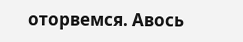оторвемся. Авось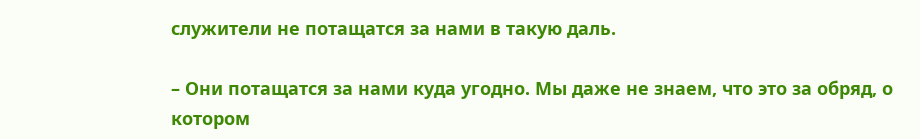служители не потащатся за нами в такую даль.

– Они потащатся за нами куда угодно. Мы даже не знаем, что это за обряд, о котором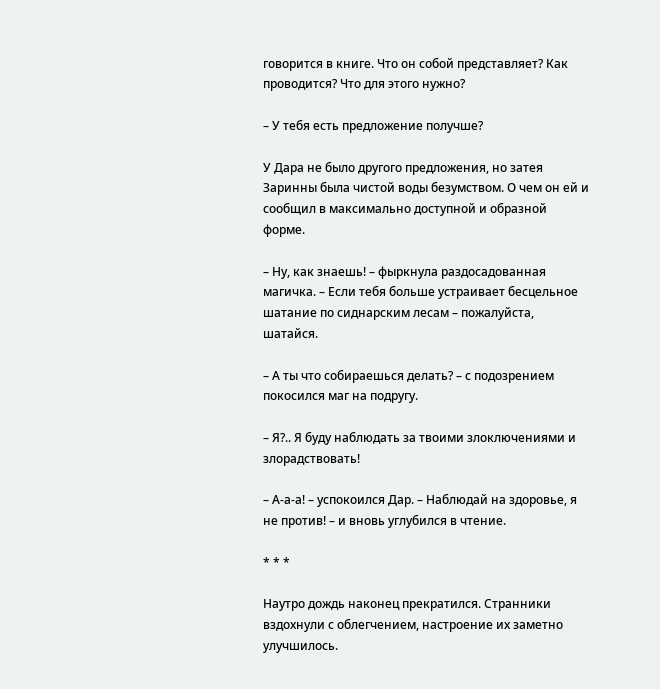говорится в книге. Что он собой представляет? Как проводится? Что для этого нужно?

– У тебя есть предложение получше?

У Дара не было другого предложения, но затея Заринны была чистой воды безумством. О чем он ей и сообщил в максимально доступной и образной форме.

– Ну, как знаешь! – фыркнула раздосадованная магичка. – Если тебя больше устраивает бесцельное шатание по сиднарским лесам – пожалуйста, шатайся.

– А ты что собираешься делать? – с подозрением покосился маг на подругу.

– Я?.. Я буду наблюдать за твоими злоключениями и злорадствовать!

– А-а-а! – успокоился Дар. – Наблюдай на здоровье, я не против! – и вновь углубился в чтение.

* * *

Наутро дождь наконец прекратился. Странники вздохнули с облегчением, настроение их заметно улучшилось.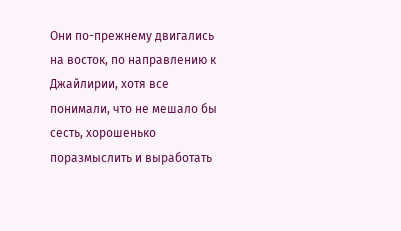Они по-прежнему двигались на восток, по направлению к Джайлирии, хотя все понимали, что не мешало бы сесть, хорошенько поразмыслить и выработать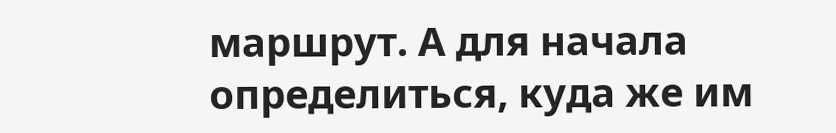маршрут. А для начала определиться, куда же им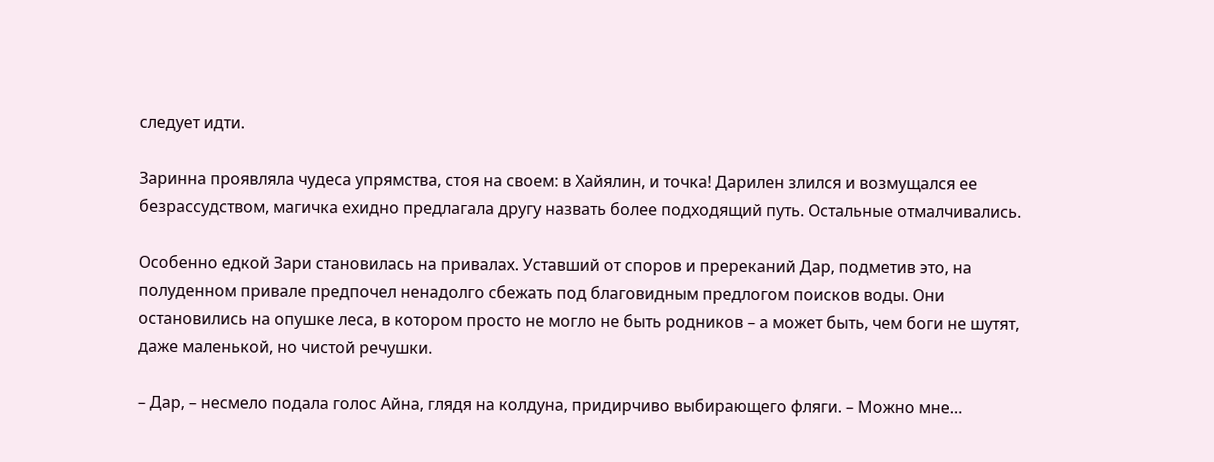следует идти.

Заринна проявляла чудеса упрямства, стоя на своем: в Хайялин, и точка! Дарилен злился и возмущался ее безрассудством, магичка ехидно предлагала другу назвать более подходящий путь. Остальные отмалчивались.

Особенно едкой Зари становилась на привалах. Уставший от споров и пререканий Дар, подметив это, на полуденном привале предпочел ненадолго сбежать под благовидным предлогом поисков воды. Они остановились на опушке леса, в котором просто не могло не быть родников – а может быть, чем боги не шутят, даже маленькой, но чистой речушки.

– Дар, – несмело подала голос Айна, глядя на колдуна, придирчиво выбирающего фляги. – Можно мне…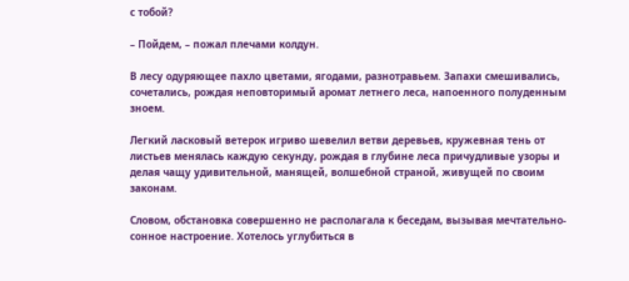с тобой?

– Пойдем, – пожал плечами колдун.

В лесу одуряющее пахло цветами, ягодами, разнотравьем. Запахи смешивались, сочетались, рождая неповторимый аромат летнего леса, напоенного полуденным зноем.

Легкий ласковый ветерок игриво шевелил ветви деревьев, кружевная тень от листьев менялась каждую секунду, рождая в глубине леса причудливые узоры и делая чащу удивительной, манящей, волшебной страной, живущей по своим законам.

Словом, обстановка совершенно не располагала к беседам, вызывая мечтательно-сонное настроение. Хотелось углубиться в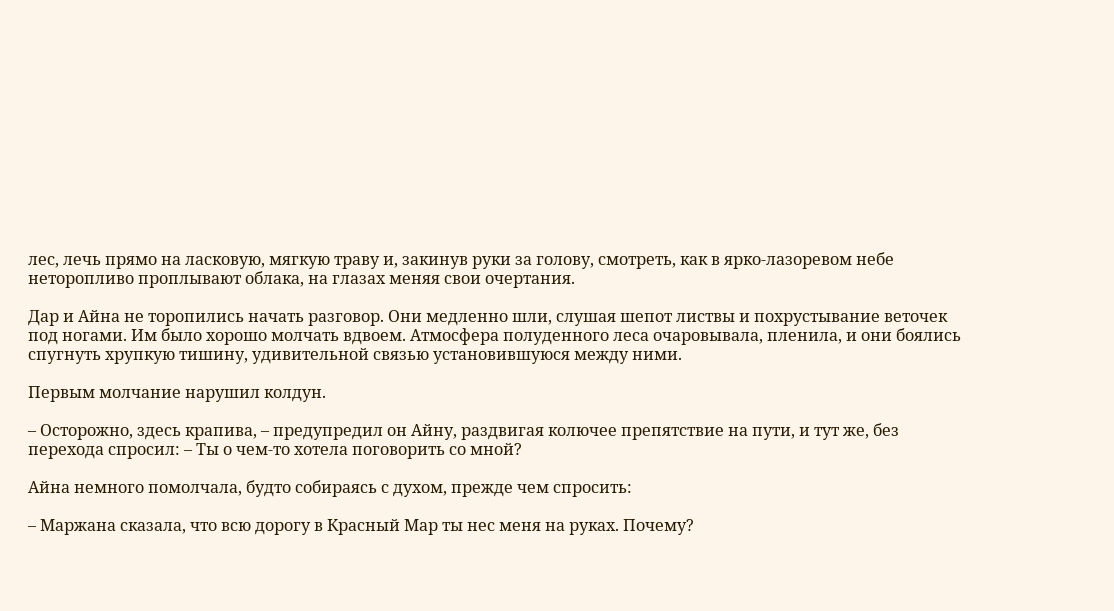лес, лечь прямо на ласковую, мягкую траву и, закинув руки за голову, смотреть, как в ярко-лазоревом небе неторопливо проплывают облака, на глазах меняя свои очертания.

Дар и Айна не торопились начать разговор. Они медленно шли, слушая шепот листвы и похрустывание веточек под ногами. Им было хорошо молчать вдвоем. Атмосфера полуденного леса очаровывала, пленила, и они боялись спугнуть хрупкую тишину, удивительной связью установившуюся между ними.

Первым молчание нарушил колдун.

– Осторожно, здесь крапива, – предупредил он Айну, раздвигая колючее препятствие на пути, и тут же, без перехода спросил: – Ты о чем-то хотела поговорить со мной?

Айна немного помолчала, будто собираясь с духом, прежде чем спросить:

– Маржана сказала, что всю дорогу в Красный Мар ты нес меня на руках. Почему?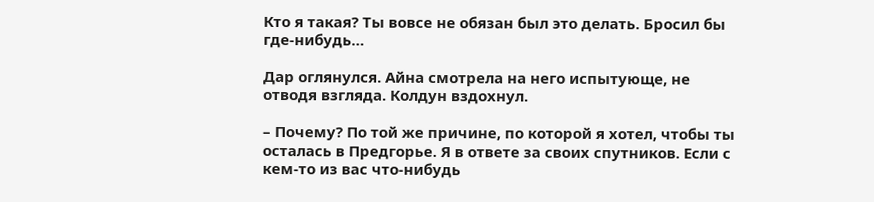Кто я такая? Ты вовсе не обязан был это делать. Бросил бы где-нибудь…

Дар оглянулся. Айна смотрела на него испытующе, не отводя взгляда. Колдун вздохнул.

– Почему? По той же причине, по которой я хотел, чтобы ты осталась в Предгорье. Я в ответе за своих спутников. Если с кем-то из вас что-нибудь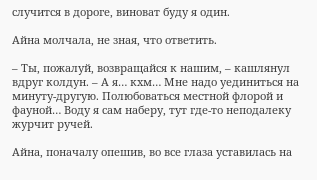случится в дороге, виноват буду я один.

Айна молчала, не зная, что ответить.

– Ты, пожалуй, возвращайся к нашим, – кашлянул вдруг колдун. – А я… кхм… Мне надо уединиться на минуту-другую. Полюбоваться местной флорой и фауной… Воду я сам наберу, тут где-то неподалеку журчит ручей.

Айна, поначалу опешив, во все глаза уставилась на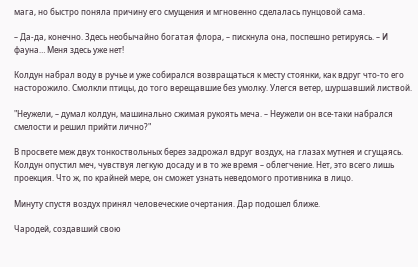мага, но быстро поняла причину его смущения и мгновенно сделалась пунцовой сама.

– Да-да, конечно. Здесь необычайно богатая флора, – пискнула она, поспешно ретируясь. – И фауна… Меня здесь уже нет!

Колдун набрал воду в ручье и уже собирался возвращаться к месту стоянки, как вдруг что-то его насторожило. Смолкли птицы, до того верещавшие без умолку. Улегся ветер, шуршавший листвой.

"Неужели, – думал колдун, машинально сжимая рукоять меча. – Неужели он все-таки набрался смелости и решил прийти лично?"

В просвете меж двух тонкоствольных берез задрожал вдруг воздух, на глазах мутнея и сгущаясь. Колдун опустил меч, чувствуя легкую досаду и в то же время – облегчение. Нет, это всего лишь проекция. Что ж, по крайней мере, он сможет узнать неведомого противника в лицо.

Минуту спустя воздух принял человеческие очертания. Дар подошел ближе.

Чародей, создавший свою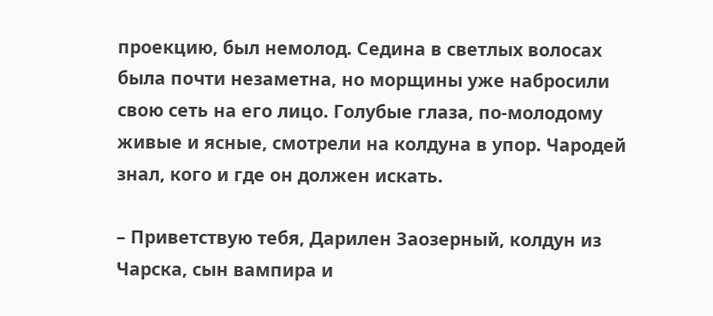проекцию, был немолод. Седина в светлых волосах была почти незаметна, но морщины уже набросили свою сеть на его лицо. Голубые глаза, по-молодому живые и ясные, смотрели на колдуна в упор. Чародей знал, кого и где он должен искать.

– Приветствую тебя, Дарилен Заозерный, колдун из Чарска, сын вампира и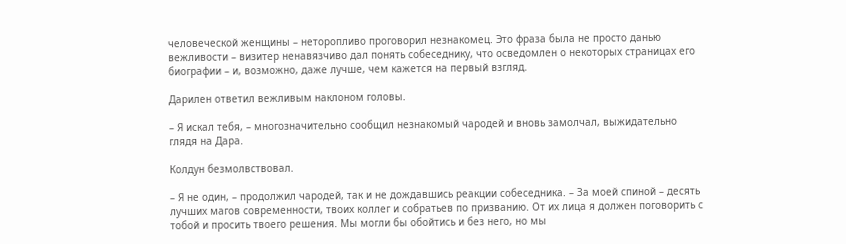человеческой женщины – неторопливо проговорил незнакомец. Это фраза была не просто данью вежливости – визитер ненавязчиво дал понять собеседнику, что осведомлен о некоторых страницах его биографии – и, возможно, даже лучше, чем кажется на первый взгляд.

Дарилен ответил вежливым наклоном головы.

– Я искал тебя, – многозначительно сообщил незнакомый чародей и вновь замолчал, выжидательно глядя на Дара.

Колдун безмолвствовал.

– Я не один, – продолжил чародей, так и не дождавшись реакции собеседника. – За моей спиной – десять лучших магов современности, твоих коллег и собратьев по призванию. От их лица я должен поговорить с тобой и просить твоего решения. Мы могли бы обойтись и без него, но мы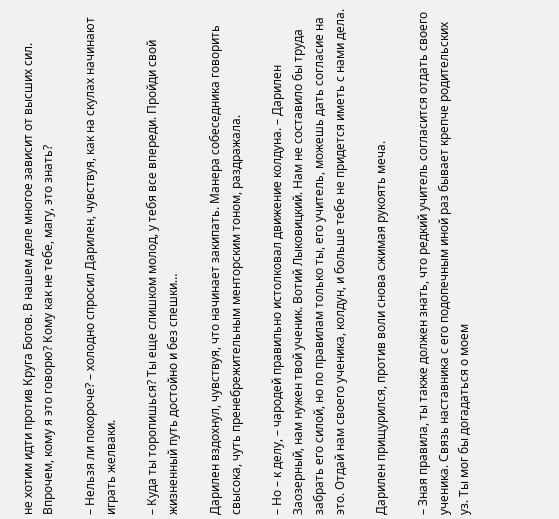не хотим идти против Круга Богов. В нашем деле многое зависит от высших сил. Впрочем, кому я это говорю? Кому как не тебе, магу, это знать?

– Нельзя ли покороче? – холодно спросил Дарилен, чувствуя, как на скулах начинают играть желваки.

– Куда ты торопишься? Ты еще слишком молод, у тебя все впереди. Пройди свой жизненный путь достойно и без спешки…

Дарилен вздохнул, чувствуя, что начинает закипать. Манера собеседника говорить свысока, чуть пренебрежительным менторским тоном, раздражала.

– Но – к делу, – чародей правильно истолковал движение колдуна. – Дарилен Заозерный, нам нужен твой ученик. Вотий Лыковицкий. Нам не составило бы труда забрать его силой, но по правилам только ты, его учитель, можешь дать согласие на это. Отдай нам своего ученика, колдун, и больше тебе не придется иметь с нами дела.

Дарилен прищурился, против воли снова сжимая рукоять меча.

– Зная правила, ты также должен знать, что редкий учитель согласится отдать своего ученика. Связь наставника с его подопечным иной раз бывает крепче родительских уз. Ты мог бы догадаться о моем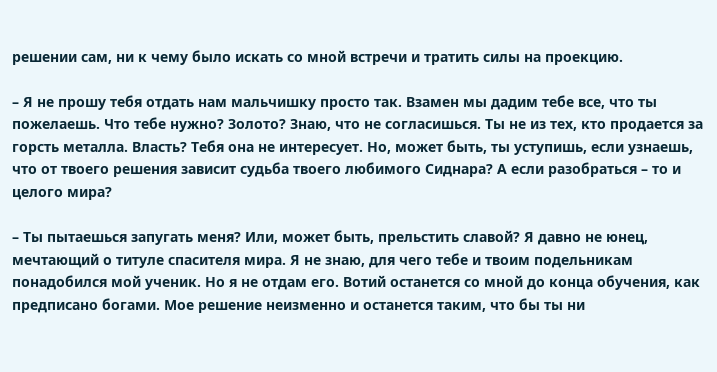решении сам, ни к чему было искать со мной встречи и тратить силы на проекцию.

– Я не прошу тебя отдать нам мальчишку просто так. Взамен мы дадим тебе все, что ты пожелаешь. Что тебе нужно? Золото? Знаю, что не согласишься. Ты не из тех, кто продается за горсть металла. Власть? Тебя она не интересует. Но, может быть, ты уступишь, если узнаешь, что от твоего решения зависит судьба твоего любимого Сиднара? А если разобраться – то и целого мира?

– Ты пытаешься запугать меня? Или, может быть, прельстить славой? Я давно не юнец, мечтающий о титуле спасителя мира. Я не знаю, для чего тебе и твоим подельникам понадобился мой ученик. Но я не отдам его. Вотий останется со мной до конца обучения, как предписано богами. Мое решение неизменно и останется таким, что бы ты ни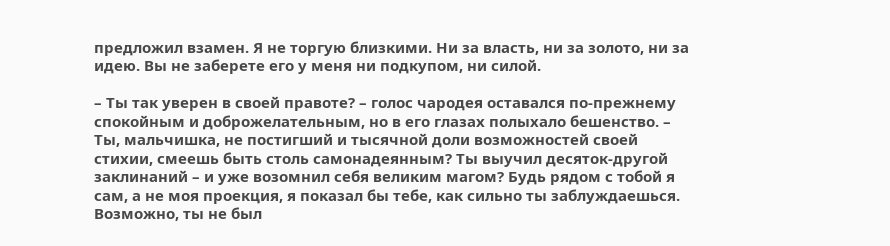предложил взамен. Я не торгую близкими. Ни за власть, ни за золото, ни за идею. Вы не заберете его у меня ни подкупом, ни силой.

– Ты так уверен в своей правоте? – голос чародея оставался по-прежнему спокойным и доброжелательным, но в его глазах полыхало бешенство. – Ты, мальчишка, не постигший и тысячной доли возможностей своей стихии, смеешь быть столь самонадеянным? Ты выучил десяток-другой заклинаний – и уже возомнил себя великим магом? Будь рядом с тобой я сам, а не моя проекция, я показал бы тебе, как сильно ты заблуждаешься. Возможно, ты не был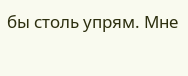бы столь упрям. Мне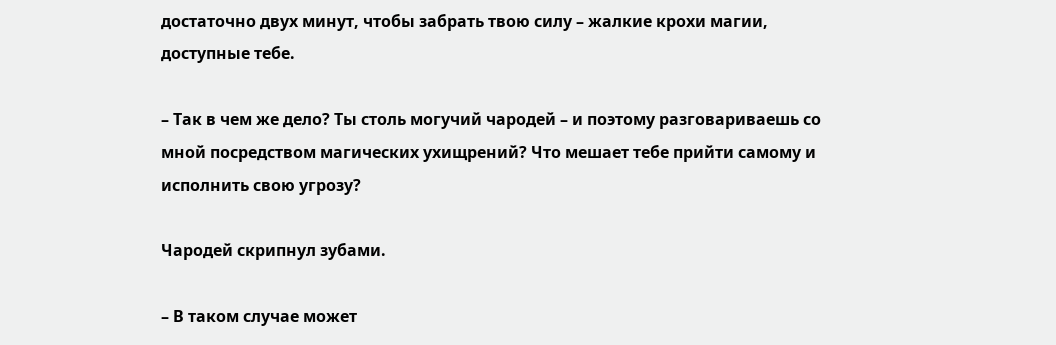достаточно двух минут, чтобы забрать твою силу – жалкие крохи магии, доступные тебе.

– Так в чем же дело? Ты столь могучий чародей – и поэтому разговариваешь со мной посредством магических ухищрений? Что мешает тебе прийти самому и исполнить свою угрозу?

Чародей скрипнул зубами.

– В таком случае может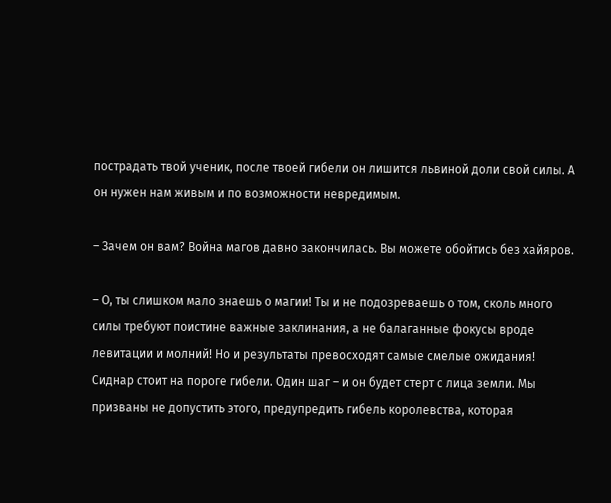пострадать твой ученик, после твоей гибели он лишится львиной доли свой силы. А он нужен нам живым и по возможности невредимым.

– Зачем он вам? Война магов давно закончилась. Вы можете обойтись без хайяров.

– О, ты слишком мало знаешь о магии! Ты и не подозреваешь о том, сколь много силы требуют поистине важные заклинания, а не балаганные фокусы вроде левитации и молний! Но и результаты превосходят самые смелые ожидания! Сиднар стоит на пороге гибели. Один шаг – и он будет стерт с лица земли. Мы призваны не допустить этого, предупредить гибель королевства, которая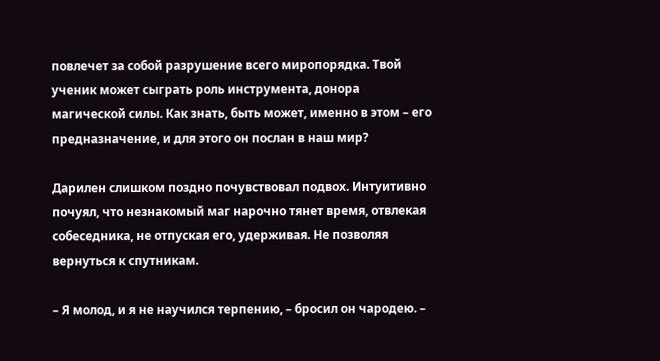повлечет за собой разрушение всего миропорядка. Твой ученик может сыграть роль инструмента, донора магической силы. Как знать, быть может, именно в этом – его предназначение, и для этого он послан в наш мир?

Дарилен слишком поздно почувствовал подвох. Интуитивно почуял, что незнакомый маг нарочно тянет время, отвлекая собеседника, не отпуская его, удерживая. Не позволяя вернуться к спутникам.

– Я молод, и я не научился терпению, – бросил он чародею. –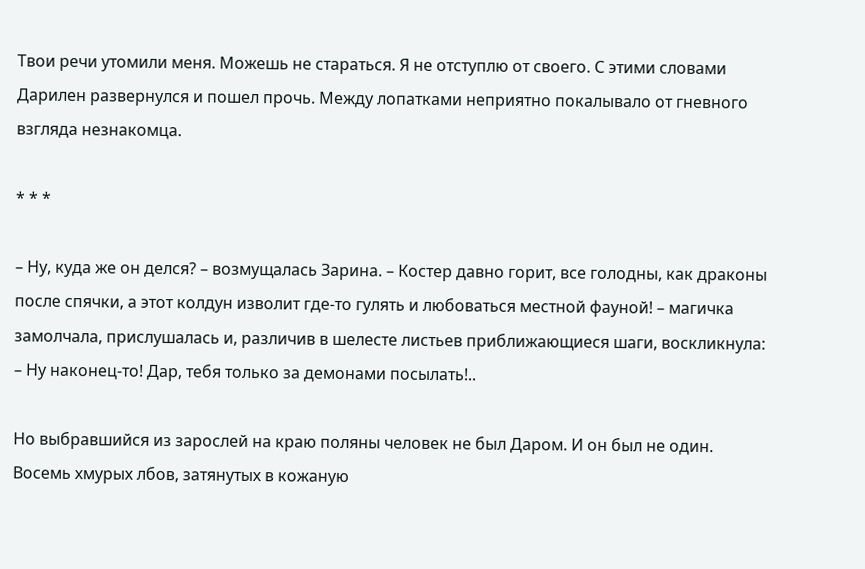Твои речи утомили меня. Можешь не стараться. Я не отступлю от своего. С этими словами Дарилен развернулся и пошел прочь. Между лопатками неприятно покалывало от гневного взгляда незнакомца.

* * *

– Ну, куда же он делся? – возмущалась Зарина. – Костер давно горит, все голодны, как драконы после спячки, а этот колдун изволит где-то гулять и любоваться местной фауной! – магичка замолчала, прислушалась и, различив в шелесте листьев приближающиеся шаги, воскликнула: – Ну наконец-то! Дар, тебя только за демонами посылать!..

Но выбравшийся из зарослей на краю поляны человек не был Даром. И он был не один. Восемь хмурых лбов, затянутых в кожаную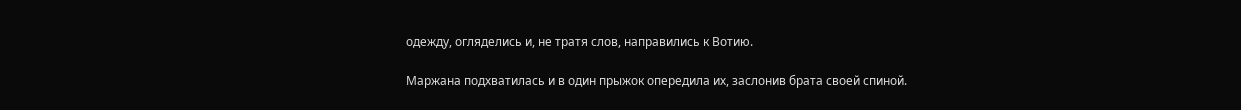одежду, огляделись и, не тратя слов, направились к Вотию.

Маржана подхватилась и в один прыжок опередила их, заслонив брата своей спиной.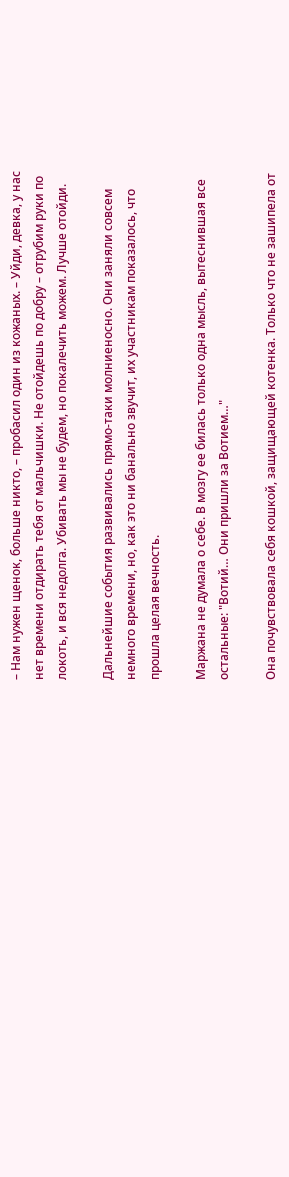– Нам нужен щенок, больше никто, – пробасил один из кожаных. – Уйди, девка, у нас нет времени отдирать тебя от мальчишки. Не отойдешь по добру – отрубим руки по локоть, и вся недолга. Убивать мы не будем, но покалечить можем. Лучше отойди.

Дальнейшие события развивались прямо-таки молниеносно. Они заняли совсем немного времени, но, как это ни банально звучит, их участникам показалось, что прошла целая вечность.

Маржана не думала о себе. В мозгу ее билась только одна мысль, вытеснившая все остальные: "Вотий… Они пришли за Вотием…"

Она почувствовала себя кошкой, защищающей котенка. Только что не зашипела от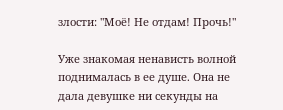злости: "Моё! Не отдам! Прочь!"

Уже знакомая ненависть волной поднималась в ее душе. Она не дала девушке ни секунды на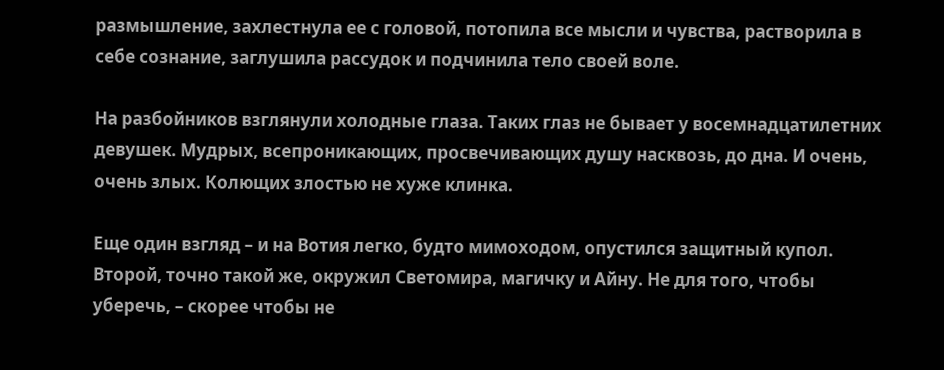размышление, захлестнула ее с головой, потопила все мысли и чувства, растворила в себе сознание, заглушила рассудок и подчинила тело своей воле.

На разбойников взглянули холодные глаза. Таких глаз не бывает у восемнадцатилетних девушек. Мудрых, всепроникающих, просвечивающих душу насквозь, до дна. И очень, очень злых. Колющих злостью не хуже клинка.

Еще один взгляд – и на Вотия легко, будто мимоходом, опустился защитный купол. Второй, точно такой же, окружил Светомира, магичку и Айну. Не для того, чтобы уберечь, – скорее чтобы не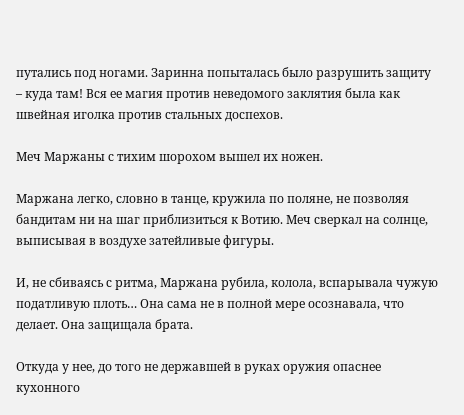путались под ногами. Заринна попыталась было разрушить защиту – куда там! Вся ее магия против неведомого заклятия была как швейная иголка против стальных доспехов.

Меч Маржаны с тихим шорохом вышел их ножен.

Маржана легко, словно в танце, кружила по поляне, не позволяя бандитам ни на шаг приблизиться к Вотию. Меч сверкал на солнце, выписывая в воздухе затейливые фигуры.

И, не сбиваясь с ритма, Маржана рубила, колола, вспарывала чужую податливую плоть… Она сама не в полной мере осознавала, что делает. Она защищала брата.

Откуда у нее, до того не державшей в руках оружия опаснее кухонного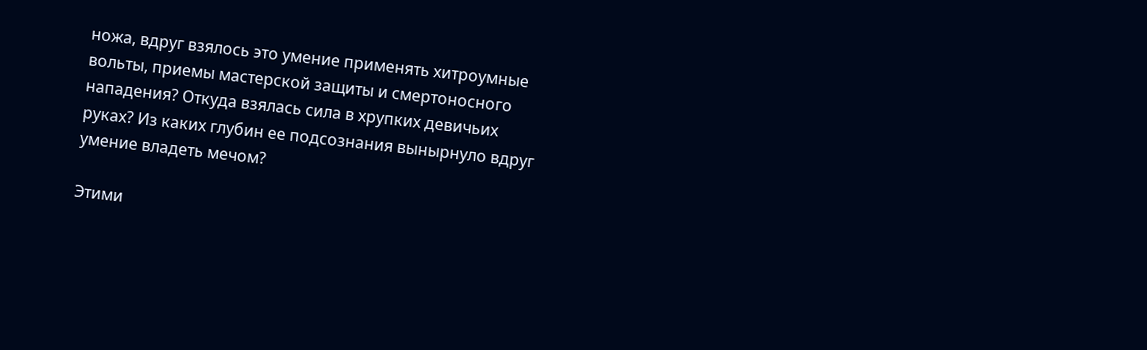ножа, вдруг взялось это умение применять хитроумные вольты, приемы мастерской защиты и смертоносного нападения? Откуда взялась сила в хрупких девичьих руках? Из каких глубин ее подсознания вынырнуло вдруг умение владеть мечом?

Этими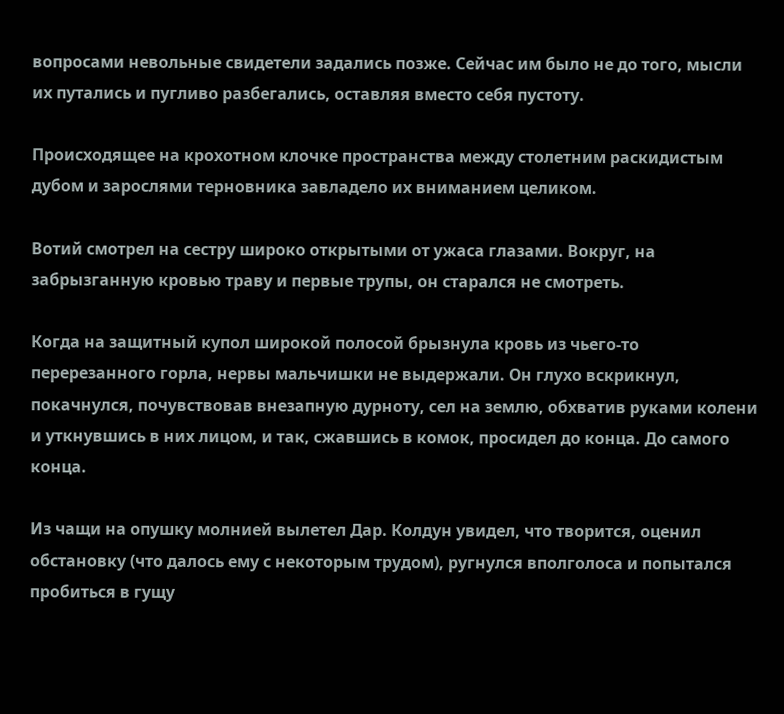вопросами невольные свидетели задались позже. Сейчас им было не до того, мысли их путались и пугливо разбегались, оставляя вместо себя пустоту.

Происходящее на крохотном клочке пространства между столетним раскидистым дубом и зарослями терновника завладело их вниманием целиком.

Вотий смотрел на сестру широко открытыми от ужаса глазами. Вокруг, на забрызганную кровью траву и первые трупы, он старался не смотреть.

Когда на защитный купол широкой полосой брызнула кровь из чьего-то перерезанного горла, нервы мальчишки не выдержали. Он глухо вскрикнул, покачнулся, почувствовав внезапную дурноту, сел на землю, обхватив руками колени и уткнувшись в них лицом, и так, сжавшись в комок, просидел до конца. До самого конца.

Из чащи на опушку молнией вылетел Дар. Колдун увидел, что творится, оценил обстановку (что далось ему с некоторым трудом), ругнулся вполголоса и попытался пробиться в гущу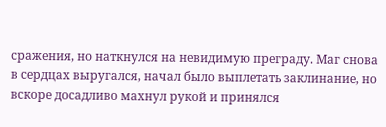сражения, но наткнулся на невидимую преграду. Маг снова в сердцах выругался, начал было выплетать заклинание, но вскоре досадливо махнул рукой и принялся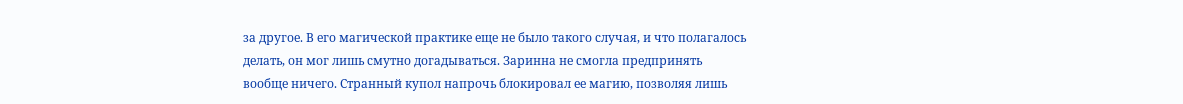за другое. В его магической практике еще не было такого случая, и что полагалось делать, он мог лишь смутно догадываться. Заринна не смогла предпринять вообще ничего. Странный купол напрочь блокировал ее магию, позволяя лишь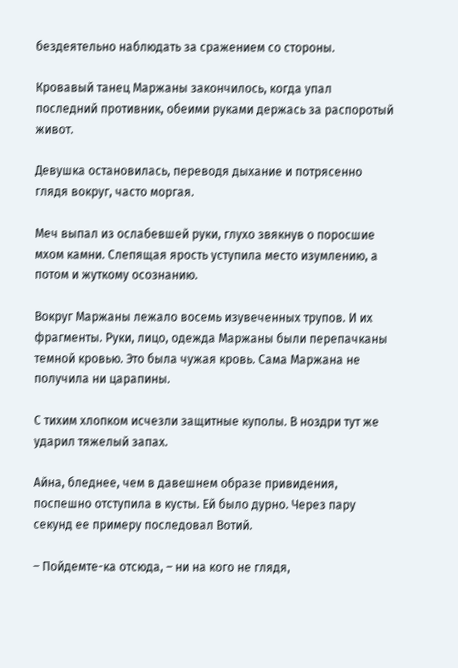бездеятельно наблюдать за сражением со стороны.

Кровавый танец Маржаны закончилось, когда упал последний противник, обеими руками держась за распоротый живот.

Девушка остановилась, переводя дыхание и потрясенно глядя вокруг, часто моргая.

Меч выпал из ослабевшей руки, глухо звякнув о поросшие мхом камни. Слепящая ярость уступила место изумлению, а потом и жуткому осознанию.

Вокруг Маржаны лежало восемь изувеченных трупов. И их фрагменты. Руки, лицо, одежда Маржаны были перепачканы темной кровью. Это была чужая кровь. Сама Маржана не получила ни царапины.

С тихим хлопком исчезли защитные куполы. В ноздри тут же ударил тяжелый запах.

Айна, бледнее, чем в давешнем образе привидения, поспешно отступила в кусты. Ей было дурно. Через пару секунд ее примеру последовал Вотий.

– Пойдемте-ка отсюда, – ни на кого не глядя,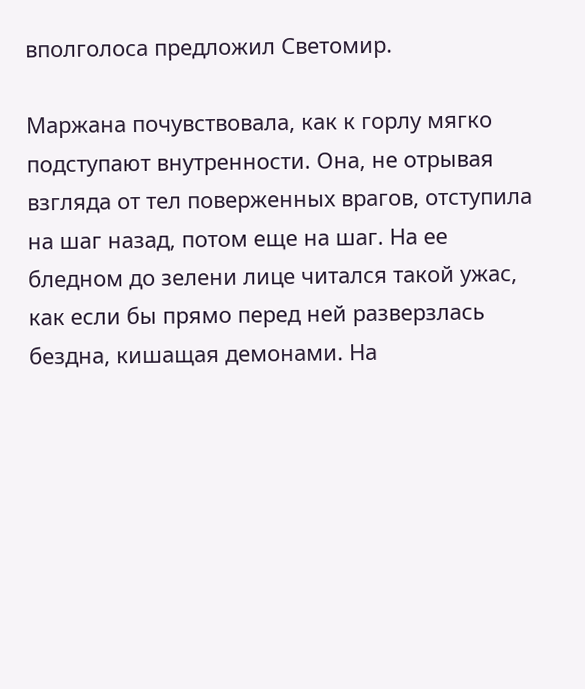вполголоса предложил Светомир.

Маржана почувствовала, как к горлу мягко подступают внутренности. Она, не отрывая взгляда от тел поверженных врагов, отступила на шаг назад, потом еще на шаг. На ее бледном до зелени лице читался такой ужас, как если бы прямо перед ней разверзлась бездна, кишащая демонами. На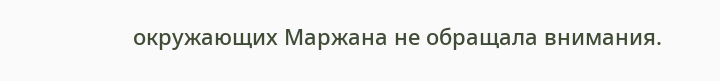окружающих Маржана не обращала внимания.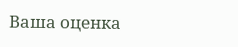Ваша оценка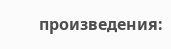произведения: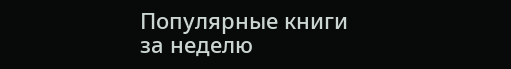Популярные книги за неделю